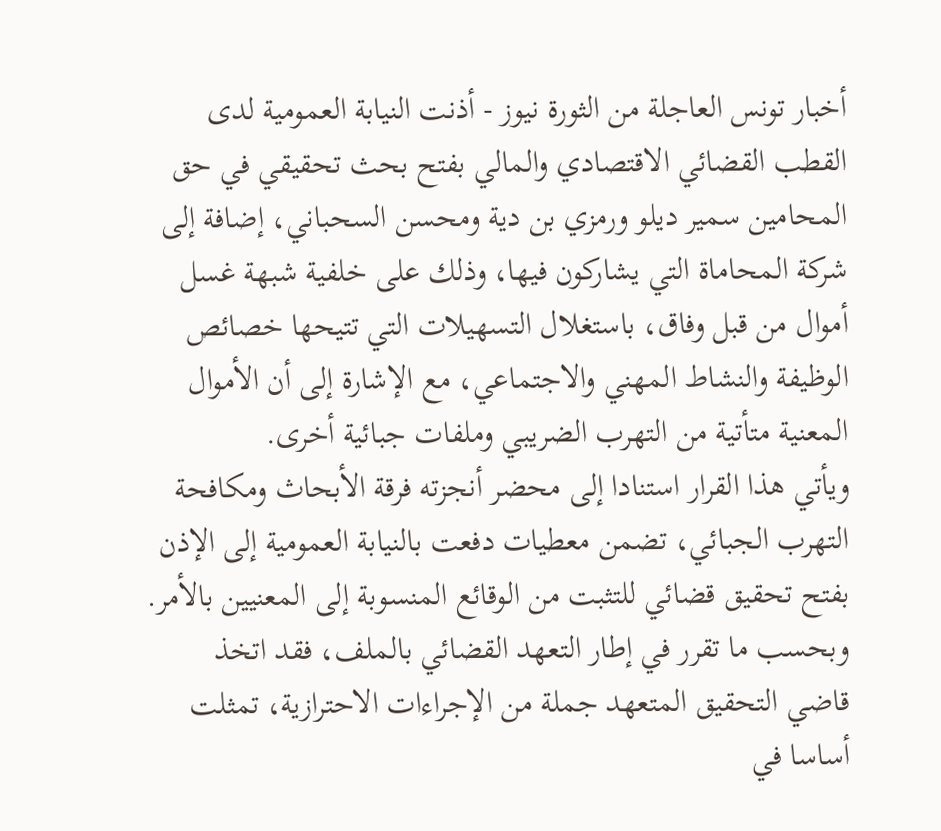أخبار تونس العاجلة من الثورة نيوز - أذنت النيابة العمومية لدى القطب القضائي الاقتصادي والمالي بفتح بحث تحقيقي في حق المحامين سمير ديلو ورمزي بن دية ومحسن السحباني، إضافة إلى شركة المحاماة التي يشاركون فيها، وذلك على خلفية شبهة غسل أموال من قبل وفاق، باستغلال التسهيلات التي تتيحها خصائص الوظيفة والنشاط المهني والاجتماعي، مع الإشارة إلى أن الأموال المعنية متأتية من التهرب الضريبي وملفات جبائية أخرى.
ويأتي هذا القرار استنادا إلى محضر أنجزته فرقة الأبحاث ومكافحة التهرب الجبائي، تضمن معطيات دفعت بالنيابة العمومية إلى الإذن بفتح تحقيق قضائي للتثبت من الوقائع المنسوبة إلى المعنيين بالأمر.
وبحسب ما تقرر في إطار التعهد القضائي بالملف، فقد اتخذ قاضي التحقيق المتعهد جملة من الإجراءات الاحترازية، تمثلت أساسا في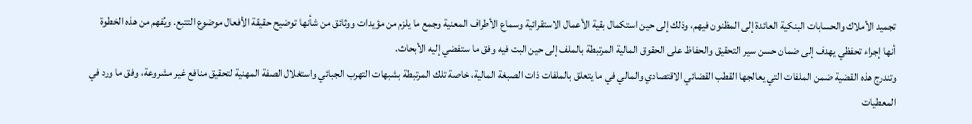تجميد الأملاك والحسابات البنكية العائدة إلى المظنون فيهم، وذلك إلى حين استكمال بقية الأعمال الاستقرائية وسماع الأطراف المعنية وجمع ما يلزم من مؤيدات ووثائق من شأنها توضيح حقيقة الأفعال موضوع التتبع. ويُفهم من هذه الخطوة أنها إجراء تحفظي يهدف إلى ضمان حسن سير التحقيق والحفاظ على الحقوق المالية المرتبطة بالملف إلى حين البت فيه وفق ما ستفضي إليه الأبحاث.
وتندرج هذه القضية ضمن الملفات التي يعالجها القطب القضائي الاقتصادي والمالي في ما يتعلق بالملفات ذات الصبغة المالية، خاصة تلك المرتبطة بشبهات التهرب الجبائي واستغلال الصفة المهنية لتحقيق منافع غير مشروعة، وفق ما ورد في المعطيات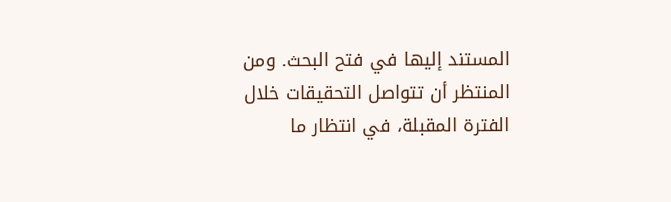المستند إليها في فتح البحث. ومن المنتظر أن تتواصل التحقيقات خلال الفترة المقبلة، في انتظار ما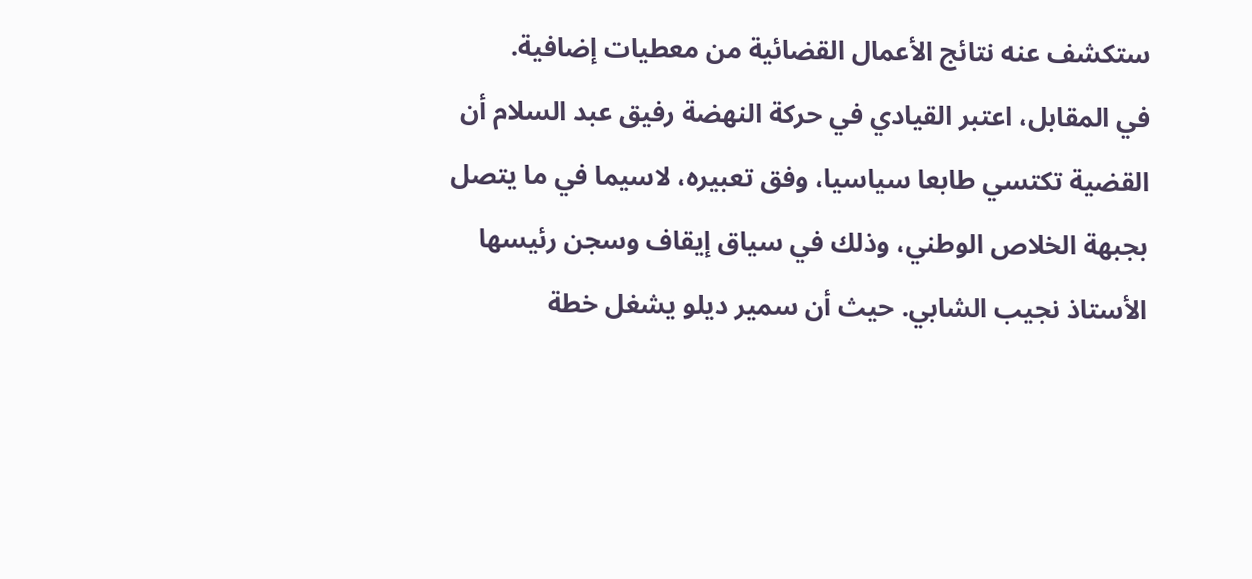ستكشف عنه نتائج الأعمال القضائية من معطيات إضافية.
في المقابل، اعتبر القيادي في حركة النهضة رفيق عبد السلام أن القضية تكتسي طابعا سياسيا، وفق تعبيره، لاسيما في ما يتصل بجبهة الخلاص الوطني، وذلك في سياق إيقاف وسجن رئيسها الأستاذ نجيب الشابي. حيث أن سمير ديلو يشغل خطة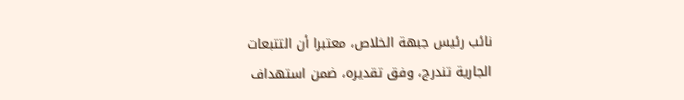نائب رئيس جبهة الخلاص، معتبرا أن التتبعات الجارية تندرج، وفق تقديره، ضمن استهداف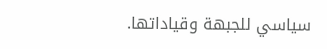سياسي للجبهة وقياداتها.